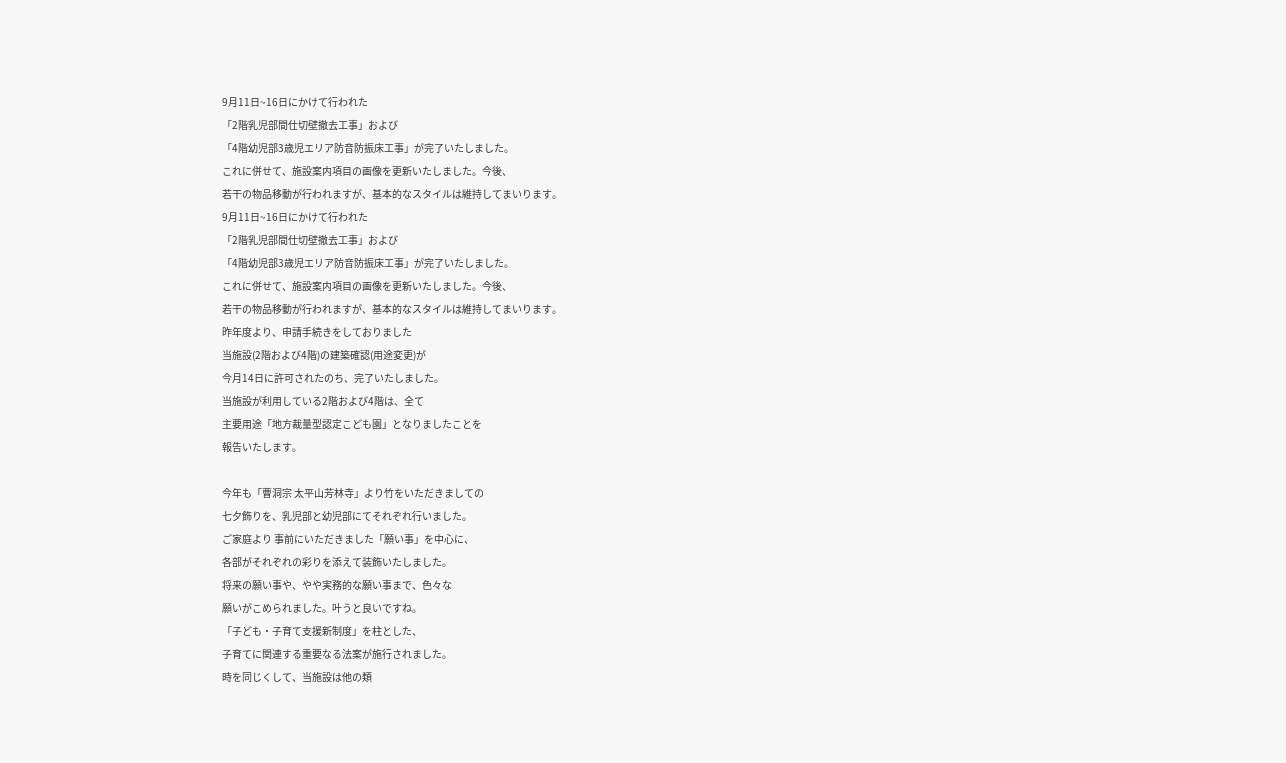9月11日~16日にかけて行われた
「2階乳児部間仕切壁撤去工事」および
「4階幼児部3歳児エリア防音防振床工事」が完了いたしました。
これに併せて、施設案内項目の画像を更新いたしました。今後、
若干の物品移動が行われますが、基本的なスタイルは維持してまいります。
9月11日~16日にかけて行われた
「2階乳児部間仕切壁撤去工事」および
「4階幼児部3歳児エリア防音防振床工事」が完了いたしました。
これに併せて、施設案内項目の画像を更新いたしました。今後、
若干の物品移動が行われますが、基本的なスタイルは維持してまいります。
昨年度より、申請手続きをしておりました
当施設(2階および4階)の建築確認(用途変更)が
今月14日に許可されたのち、完了いたしました。
当施設が利用している2階および4階は、全て
主要用途「地方裁量型認定こども園」となりましたことを
報告いたします。

今年も「曹洞宗 太平山芳林寺」より竹をいただきましての
七夕飾りを、乳児部と幼児部にてそれぞれ行いました。
ご家庭より 事前にいただきました「願い事」を中心に、
各部がそれぞれの彩りを添えて装飾いたしました。
将来の願い事や、やや実務的な願い事まで、色々な
願いがこめられました。叶うと良いですね。
「子ども・子育て支援新制度」を柱とした、
子育てに関連する重要なる法案が施行されました。
時を同じくして、当施設は他の類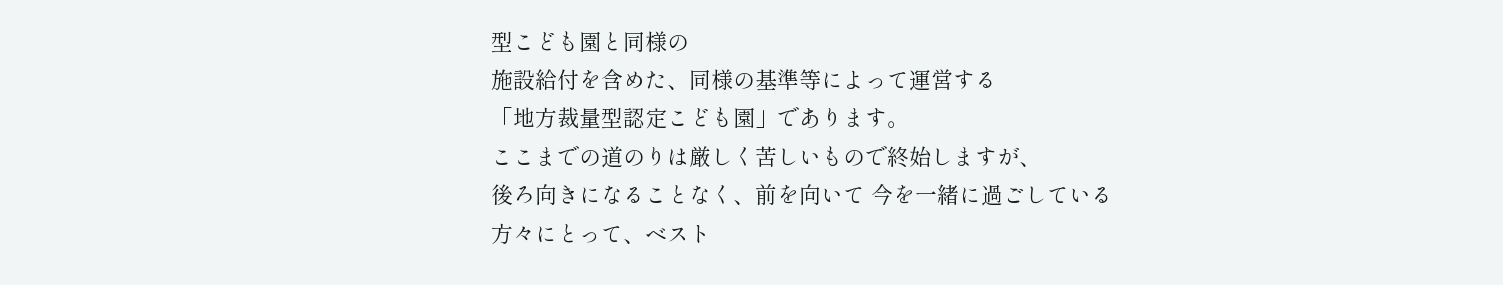型こども園と同様の
施設給付を含めた、同様の基準等によって運営する
「地方裁量型認定こども園」であります。
ここまでの道のりは厳しく苦しいもので終始しますが、
後ろ向きになることなく、前を向いて 今を一緒に過ごしている
方々にとって、ベスト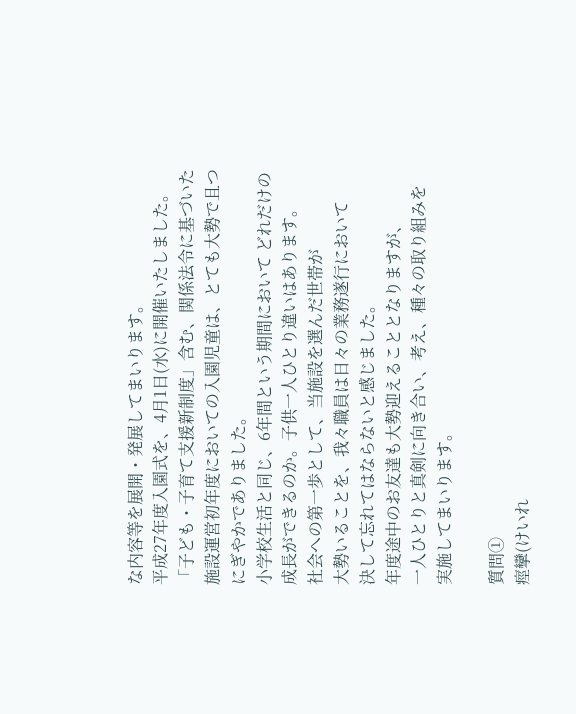な内容等を展開・発展してまいります。
平成27年度入園式を、4月1日(水)に開催いたしました。
「子ども・子育て支援新制度」含む、関係法令に基づいた
施設運営初年度においての入園児童は、とても大勢で且つ
にぎやかでありました。
小学校生活と同じ、6年間という期間において どれだけの
成長ができるのか。子供一人ひとり違いはあります。
社会への第一歩として、当施設を選んだ世帯が
大勢いることを、我々職員は日々の業務遂行において
決して忘れてはならないと感じました。
年度途中のお友達も大勢迎えることとなりますが、
一人ひとりと真剣に向き合い、考え、種々の取り組みを
実施してまいります。

質問①
痙攣(けいれ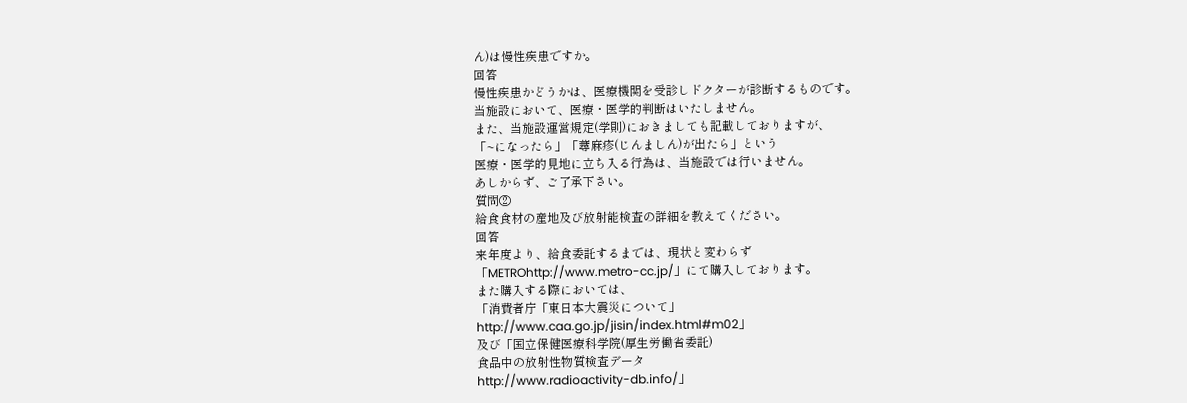ん)は慢性疾患ですか。
回答
慢性疾患かどうかは、医療機関を受診しドクターが診断するものです。
当施設において、医療・医学的判断はいたしません。
また、当施設運営規定(学則)におきましても記載しておりますが、
「~になったら」「蕁麻疹(じんましん)が出たら」という
医療・医学的見地に立ち入る行為は、当施設では行いません。
あしからず、ご了承下さい。
質問②
給食食材の産地及び放射能検査の詳細を教えてください。
回答
来年度より、給食委託するまでは、現状と変わらず
「METROhttp://www.metro-cc.jp/」にて購入しております。
また購入する際においては、
「消費者庁「東日本大震災について」
http://www.caa.go.jp/jisin/index.html#m02」
及び「国立保健医療科学院(厚生労働省委託)
食品中の放射性物質検査データ
http://www.radioactivity-db.info/」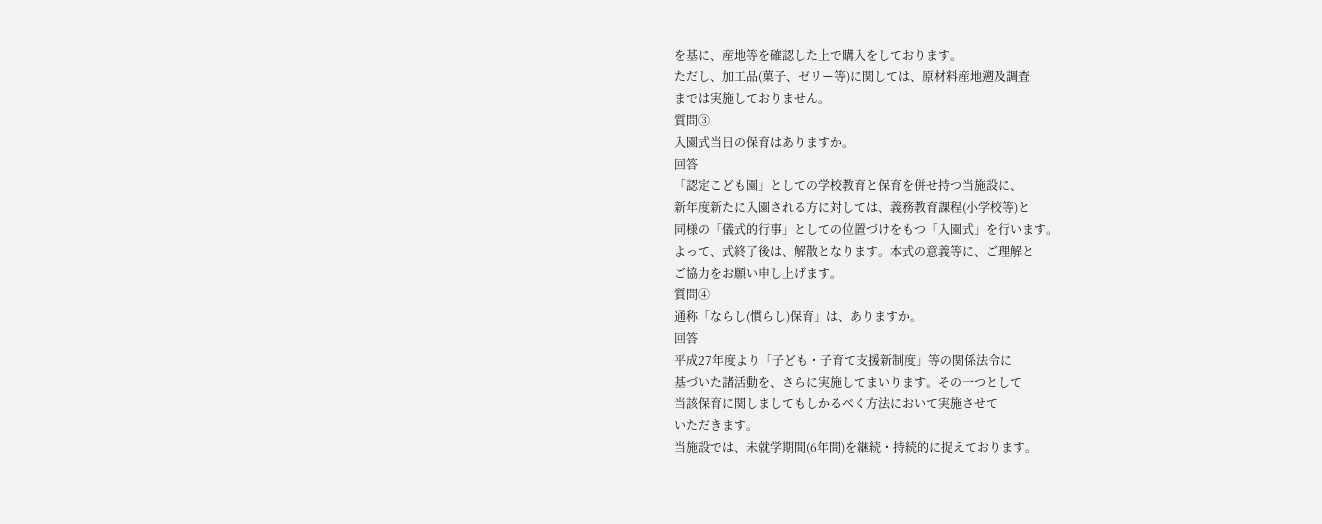を基に、産地等を確認した上で購入をしております。
ただし、加工品(菓子、ゼリー等)に関しては、原材料産地遡及調査
までは実施しておりません。
質問③
入園式当日の保育はありますか。
回答
「認定こども園」としての学校教育と保育を併せ持つ当施設に、
新年度新たに入園される方に対しては、義務教育課程(小学校等)と
同様の「儀式的行事」としての位置づけをもつ「入園式」を行います。
よって、式終了後は、解散となります。本式の意義等に、ご理解と
ご協力をお願い申し上げます。
質問④
通称「ならし(慣らし)保育」は、ありますか。
回答
平成27年度より「子ども・子育て支援新制度」等の関係法令に
基づいた諸活動を、さらに実施してまいります。その一つとして
当該保育に関しましてもしかるべく方法において実施させて
いただきます。
当施設では、未就学期間(6年間)を継続・持続的に捉えております。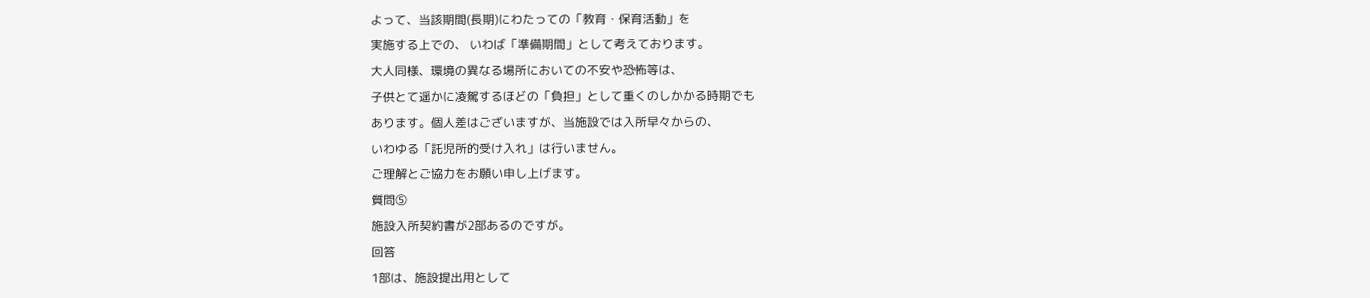よって、当該期間(長期)にわたっての「教育・保育活動」を
実施する上での、 いわば「準備期間」として考えております。
大人同様、環境の異なる場所においての不安や恐怖等は、
子供とて遥かに凌駕するほどの「負担」として重くのしかかる時期でも
あります。個人差はございますが、当施設では入所早々からの、
いわゆる「託児所的受け入れ」は行いません。
ご理解とご協力をお願い申し上げます。
質問⑤
施設入所契約書が2部あるのですが。
回答
1部は、施設提出用として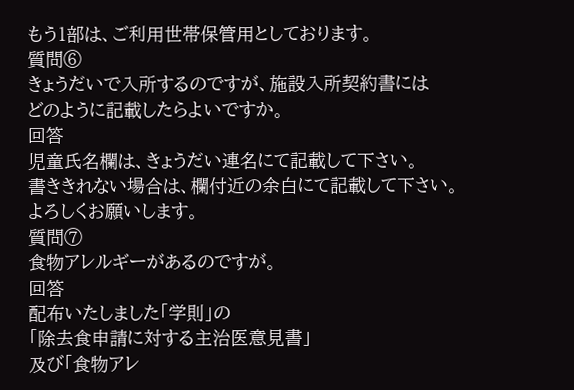もう1部は、ご利用世帯保管用としております。
質問⑥
きょうだいで入所するのですが、施設入所契約書には
どのように記載したらよいですか。
回答
児童氏名欄は、きょうだい連名にて記載して下さい。
書ききれない場合は、欄付近の余白にて記載して下さい。
よろしくお願いします。
質問⑦
食物アレルギーがあるのですが。
回答
配布いたしました「学則」の
「除去食申請に対する主治医意見書」
及び「食物アレ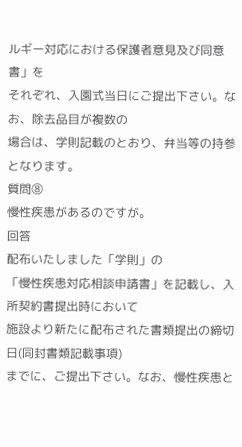ルギー対応における保護者意見及び同意書」を
それぞれ、入園式当日にご提出下さい。なお、除去品目が複数の
場合は、学則記載のとおり、弁当等の持参となります。
質問⑧
慢性疾患があるのですが。
回答
配布いたしました「学則」の
「慢性疾患対応相談申請書」を記載し、入所契約書提出時において
施設より新たに配布された書類提出の締切日(同封書類記載事項)
までに、ご提出下さい。なお、慢性疾患と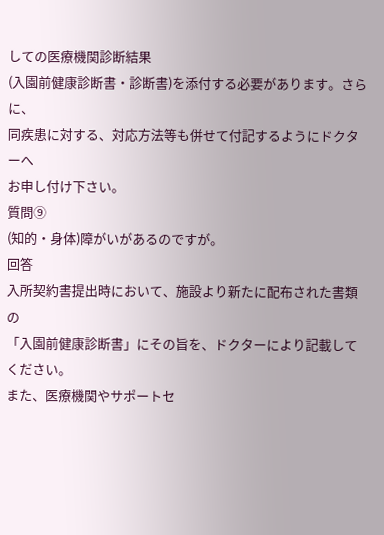しての医療機関診断結果
(入園前健康診断書・診断書)を添付する必要があります。さらに、
同疾患に対する、対応方法等も併せて付記するようにドクターへ
お申し付け下さい。
質問⑨
(知的・身体)障がいがあるのですが。
回答
入所契約書提出時において、施設より新たに配布された書類の
「入園前健康診断書」にその旨を、ドクターにより記載してください。
また、医療機関やサポートセ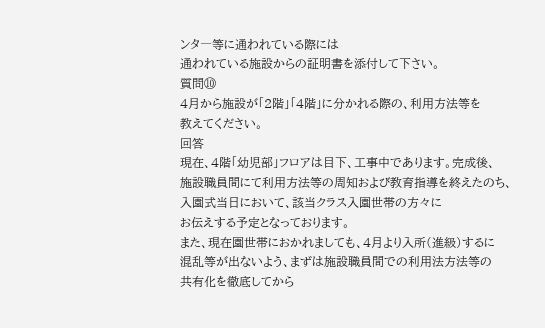ンタ―等に通われている際には
通われている施設からの証明書を添付して下さい。
質問⑩
4月から施設が「2階」「4階」に分かれる際の、利用方法等を
教えてください。
回答
現在、4階「幼児部」フロアは目下、工事中であります。完成後、
施設職員間にて利用方法等の周知および教育指導を終えたのち、
入園式当日において、該当クラス入園世帯の方々に
お伝えする予定となっております。
また、現在園世帯におかれましても、4月より入所(進級)するに
混乱等が出ないよう、まずは施設職員間での利用法方法等の
共有化を徹底してから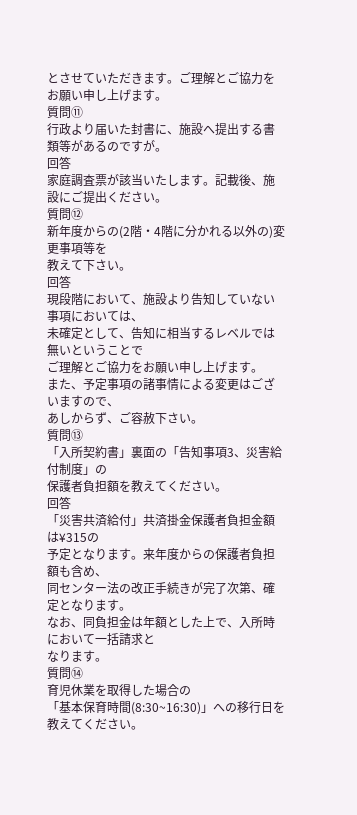とさせていただきます。ご理解とご協力を
お願い申し上げます。
質問⑪
行政より届いた封書に、施設へ提出する書類等があるのですが。
回答
家庭調査票が該当いたします。記載後、施設にご提出ください。
質問⑫
新年度からの(2階・4階に分かれる以外の)変更事項等を
教えて下さい。
回答
現段階において、施設より告知していない事項においては、
未確定として、告知に相当するレベルでは無いということで
ご理解とご協力をお願い申し上げます。
また、予定事項の諸事情による変更はございますので、
あしからず、ご容赦下さい。
質問⑬
「入所契約書」裏面の「告知事項3、災害給付制度」の
保護者負担額を教えてください。
回答
「災害共済給付」共済掛金保護者負担金額は¥315の
予定となります。来年度からの保護者負担額も含め、
同センター法の改正手続きが完了次第、確定となります。
なお、同負担金は年額とした上で、入所時において一括請求と
なります。
質問⑭
育児休業を取得した場合の
「基本保育時間(8:30~16:30)」への移行日を教えてください。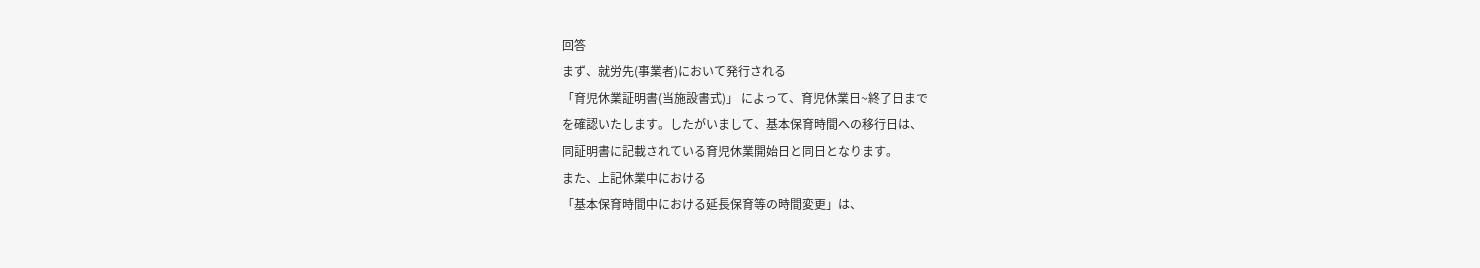回答
まず、就労先(事業者)において発行される
「育児休業証明書(当施設書式)」 によって、育児休業日~終了日まで
を確認いたします。したがいまして、基本保育時間への移行日は、
同証明書に記載されている育児休業開始日と同日となります。
また、上記休業中における
「基本保育時間中における延長保育等の時間変更」は、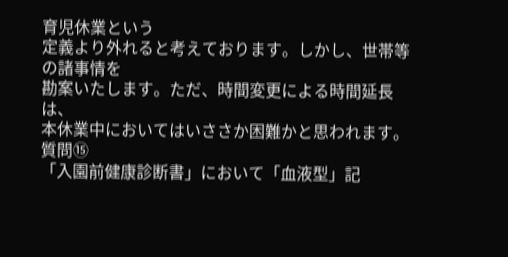育児休業という
定義より外れると考えております。しかし、世帯等の諸事情を
勘案いたします。ただ、時間変更による時間延長は、
本休業中においてはいささか困難かと思われます。
質問⑮
「入園前健康診断書」において「血液型」記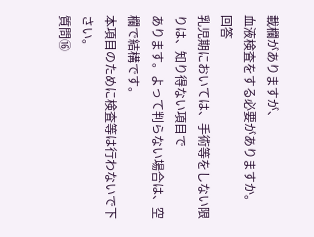載欄がありますが、
血液検査をする必要がありますか。
回答
乳児期においては、手術等をしない限りは、知り得ない項目で
あります。よって判らない場合は、空欄で結構です。
本項目のために検査等は行わないで下さい。
質問⑯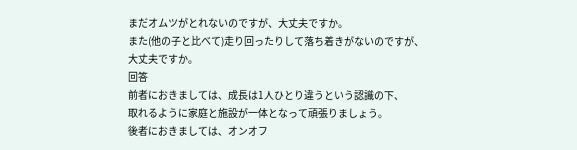まだオムツがとれないのですが、大丈夫ですか。
また(他の子と比べて)走り回ったりして落ち着きがないのですが、
大丈夫ですか。
回答
前者におきましては、成長は1人ひとり違うという認識の下、
取れるように家庭と施設が一体となって頑張りましょう。
後者におきましては、オンオフ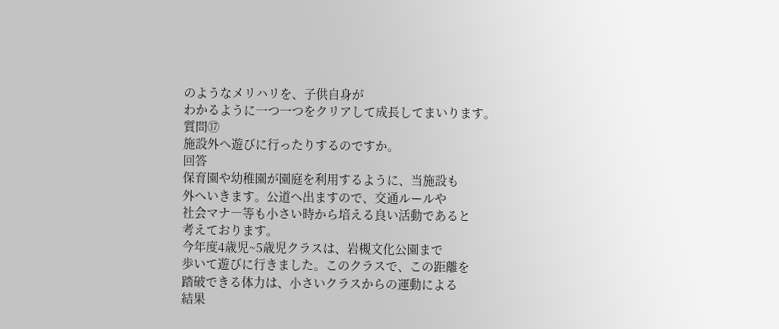のようなメリハリを、子供自身が
わかるように一つ一つをクリアして成長してまいります。
質問⑰
施設外へ遊びに行ったりするのですか。
回答
保育園や幼稚園が園庭を利用するように、当施設も
外へいきます。公道へ出ますので、交通ルールや
社会マナ―等も小さい時から培える良い活動であると
考えております。
今年度4歳児~5歳児クラスは、岩槻文化公園まで
歩いて遊びに行きました。このクラスで、この距離を
踏破できる体力は、小さいクラスからの運動による
結果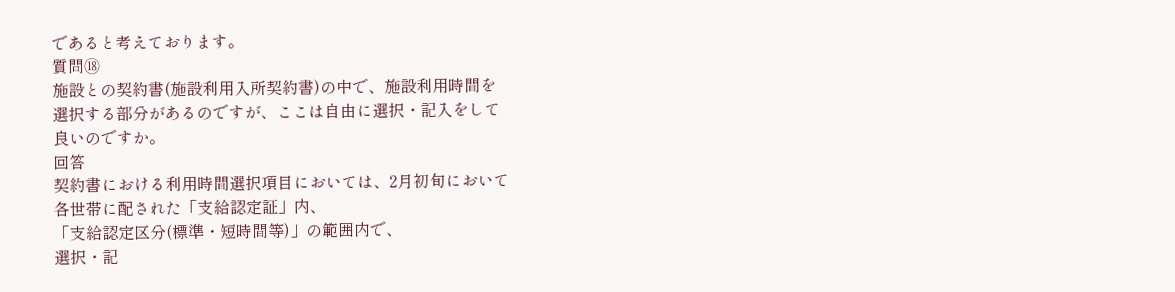であると考えております。
質問⑱
施設との契約書(施設利用入所契約書)の中で、施設利用時間を
選択する部分があるのですが、ここは自由に選択・記入をして
良いのですか。
回答
契約書における利用時間選択項目においては、2月初旬において
各世帯に配された「支給認定証」内、
「支給認定区分(標準・短時間等)」の範囲内で、
選択・記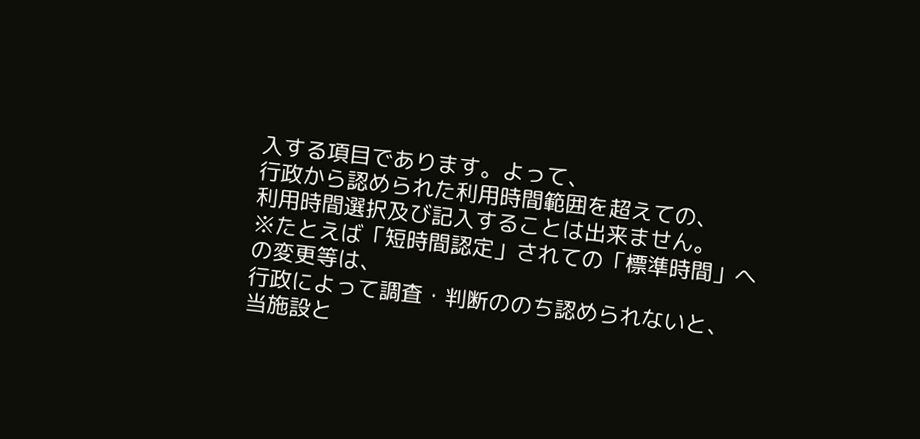入する項目であります。よって、
行政から認められた利用時間範囲を超えての、
利用時間選択及び記入することは出来ません。
※たとえば「短時間認定」されての「標準時間」への変更等は、
行政によって調査・判断ののち認められないと、
当施設と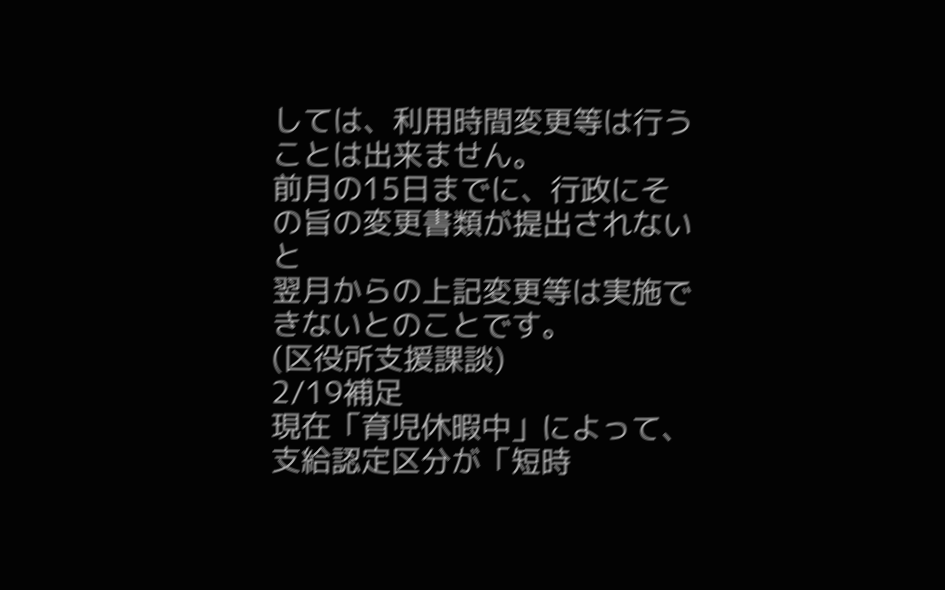しては、利用時間変更等は行うことは出来ません。
前月の15日までに、行政にその旨の変更書類が提出されないと
翌月からの上記変更等は実施できないとのことです。
(区役所支援課談)
2/19補足
現在「育児休暇中」によって、支給認定区分が「短時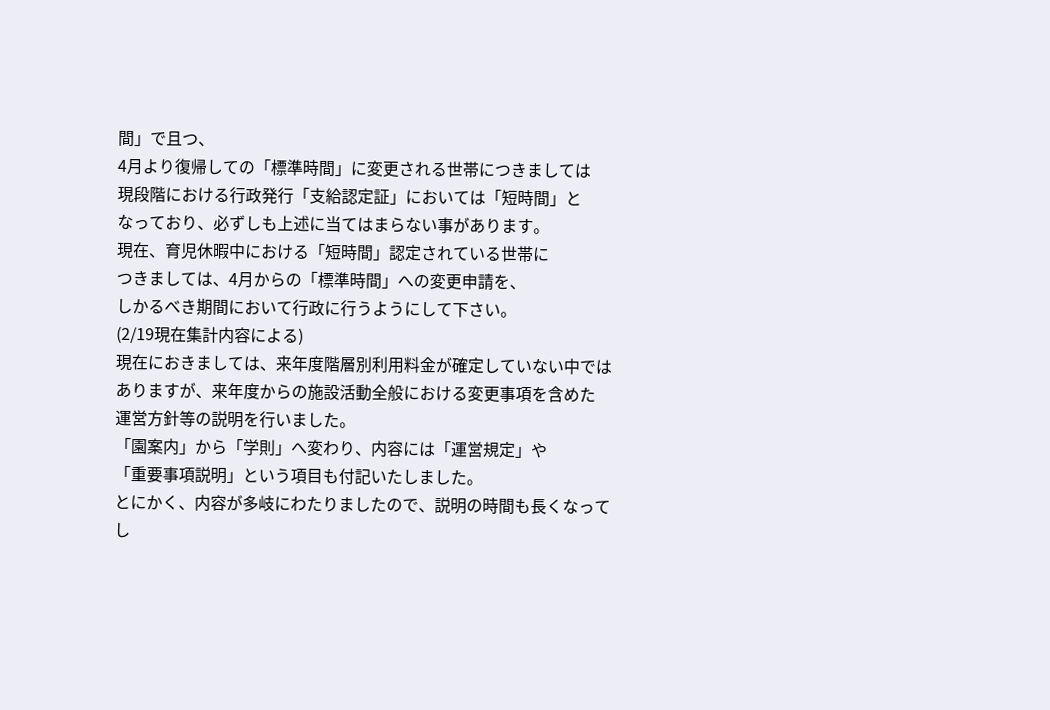間」で且つ、
4月より復帰しての「標準時間」に変更される世帯につきましては
現段階における行政発行「支給認定証」においては「短時間」と
なっており、必ずしも上述に当てはまらない事があります。
現在、育児休暇中における「短時間」認定されている世帯に
つきましては、4月からの「標準時間」への変更申請を、
しかるべき期間において行政に行うようにして下さい。
(2/19現在集計内容による)
現在におきましては、来年度階層別利用料金が確定していない中では
ありますが、来年度からの施設活動全般における変更事項を含めた
運営方針等の説明を行いました。
「園案内」から「学則」へ変わり、内容には「運営規定」や
「重要事項説明」という項目も付記いたしました。
とにかく、内容が多岐にわたりましたので、説明の時間も長くなって
し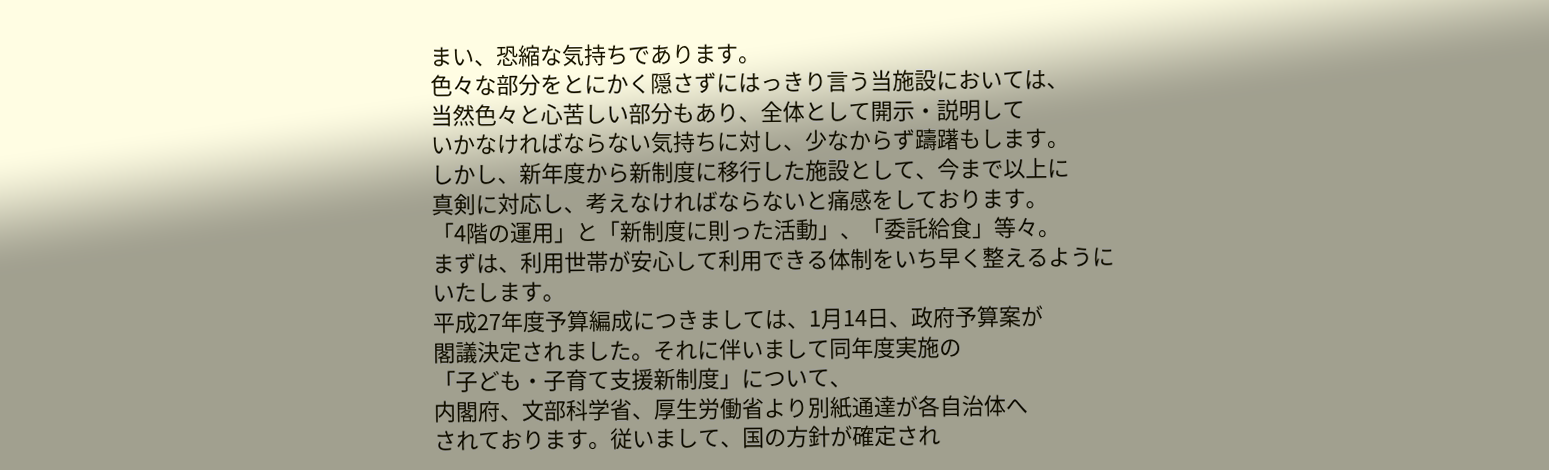まい、恐縮な気持ちであります。
色々な部分をとにかく隠さずにはっきり言う当施設においては、
当然色々と心苦しい部分もあり、全体として開示・説明して
いかなければならない気持ちに対し、少なからず躊躇もします。
しかし、新年度から新制度に移行した施設として、今まで以上に
真剣に対応し、考えなければならないと痛感をしております。
「4階の運用」と「新制度に則った活動」、「委託給食」等々。
まずは、利用世帯が安心して利用できる体制をいち早く整えるように
いたします。
平成27年度予算編成につきましては、1月14日、政府予算案が
閣議決定されました。それに伴いまして同年度実施の
「子ども・子育て支援新制度」について、
内閣府、文部科学省、厚生労働省より別紙通達が各自治体へ
されております。従いまして、国の方針が確定され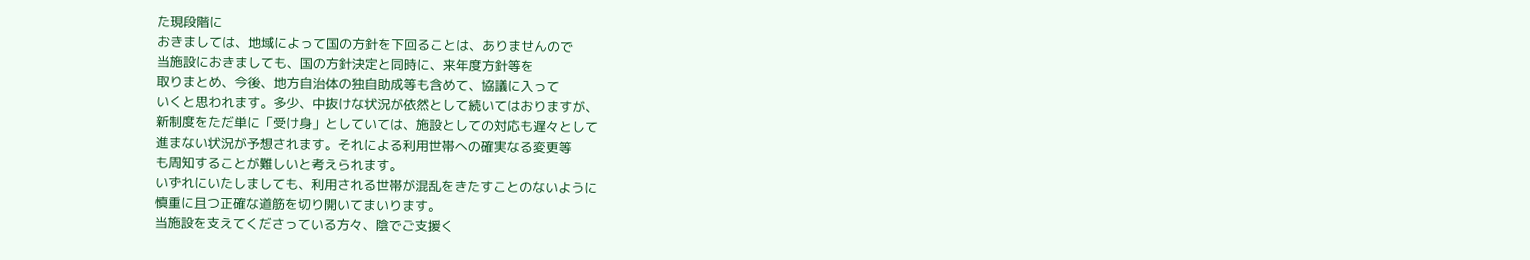た現段階に
おきましては、地域によって国の方針を下回ることは、ありませんので
当施設におきましても、国の方針決定と同時に、来年度方針等を
取りまとめ、今後、地方自治体の独自助成等も含めて、協議に入って
いくと思われます。多少、中抜けな状況が依然として続いてはおりますが、
新制度をただ単に「受け身」としていては、施設としての対応も遅々として
進まない状況が予想されます。それによる利用世帯への確実なる変更等
も周知することが難しいと考えられます。
いずれにいたしましても、利用される世帯が混乱をきたすことのないように
慎重に且つ正確な道筋を切り開いてまいります。
当施設を支えてくださっている方々、陰でご支援く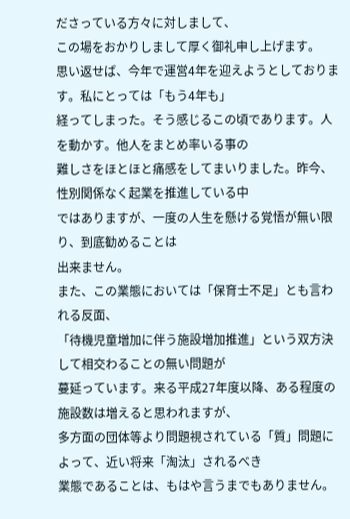ださっている方々に対しまして、
この場をおかりしまして厚く御礼申し上げます。
思い返せば、今年で運営4年を迎えようとしております。私にとっては「もう4年も」
経ってしまった。そう感じるこの頃であります。人を動かす。他人をまとめ率いる事の
難しさをほとほと痛感をしてまいりました。昨今、性別関係なく起業を推進している中
ではありますが、一度の人生を懸ける覚悟が無い限り、到底勧めることは
出来ません。
また、この業態においては「保育士不足」とも言われる反面、
「待機児童増加に伴う施設増加推進」という双方決して相交わることの無い問題が
蔓延っています。来る平成27年度以降、ある程度の施設数は増えると思われますが、
多方面の団体等より問題視されている「質」問題によって、近い将来「淘汰」されるべき
業態であることは、もはや言うまでもありません。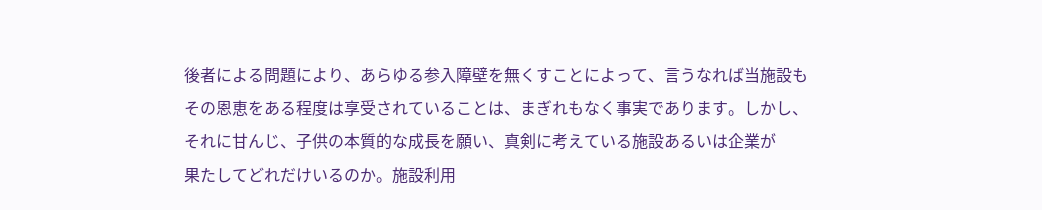後者による問題により、あらゆる参入障壁を無くすことによって、言うなれば当施設も
その恩恵をある程度は享受されていることは、まぎれもなく事実であります。しかし、
それに甘んじ、子供の本質的な成長を願い、真剣に考えている施設あるいは企業が
果たしてどれだけいるのか。施設利用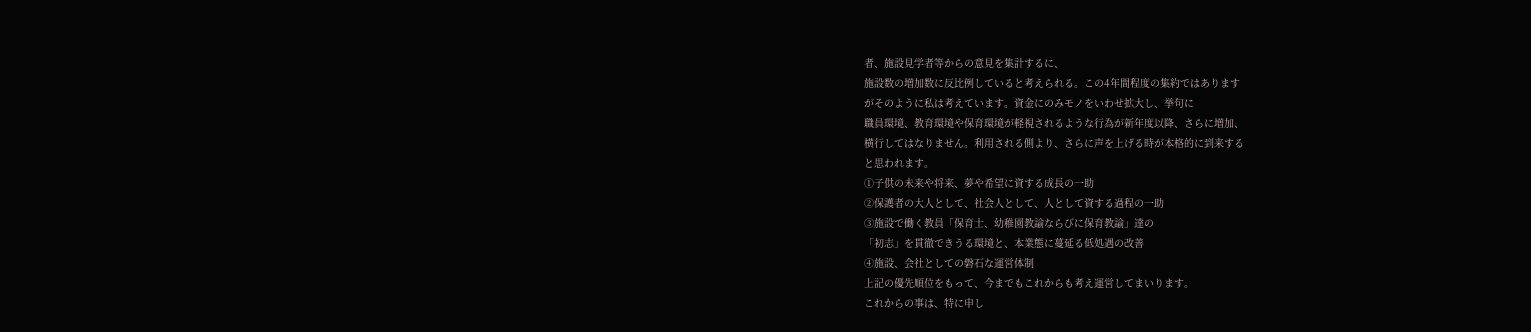者、施設見学者等からの意見を集計するに、
施設数の増加数に反比例していると考えられる。この4年間程度の集約ではあります
がそのように私は考えています。資金にのみモノをいわせ拡大し、挙句に
職員環境、教育環境や保育環境が軽視されるような行為が新年度以降、さらに増加、
横行してはなりません。利用される側より、さらに声を上げる時が本格的に到来する
と思われます。
①子供の未来や将来、夢や希望に資する成長の一助
②保護者の大人として、社会人として、人として資する過程の一助
③施設で働く教員「保育士、幼稚園教諭ならびに保育教諭」達の
「初志」を貫徹できうる環境と、本業態に蔓延る低処遇の改善
④施設、会社としての磐石な運営体制
上記の優先順位をもって、今までもこれからも考え運営してまいります。
これからの事は、特に申し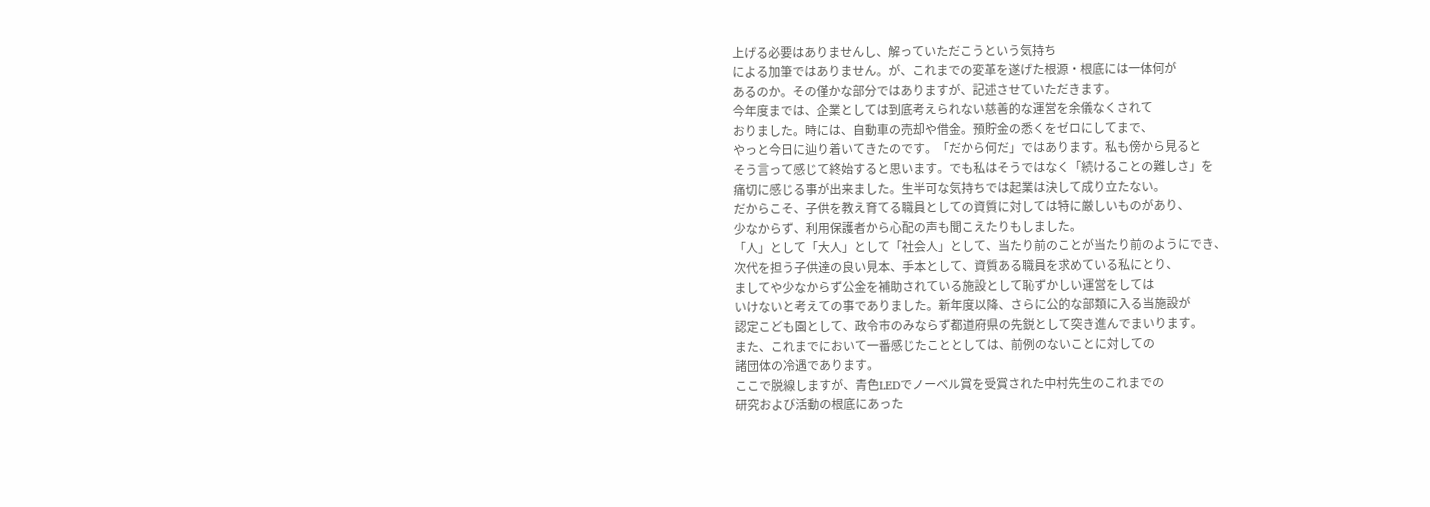上げる必要はありませんし、解っていただこうという気持ち
による加筆ではありません。が、これまでの変革を遂げた根源・根底には一体何が
あるのか。その僅かな部分ではありますが、記述させていただきます。
今年度までは、企業としては到底考えられない慈善的な運営を余儀なくされて
おりました。時には、自動車の売却や借金。預貯金の悉くをゼロにしてまで、
やっと今日に辿り着いてきたのです。「だから何だ」ではあります。私も傍から見ると
そう言って感じて終始すると思います。でも私はそうではなく「続けることの難しさ」を
痛切に感じる事が出来ました。生半可な気持ちでは起業は決して成り立たない。
だからこそ、子供を教え育てる職員としての資質に対しては特に厳しいものがあり、
少なからず、利用保護者から心配の声も聞こえたりもしました。
「人」として「大人」として「社会人」として、当たり前のことが当たり前のようにでき、
次代を担う子供達の良い見本、手本として、資質ある職員を求めている私にとり、
ましてや少なからず公金を補助されている施設として恥ずかしい運営をしては
いけないと考えての事でありました。新年度以降、さらに公的な部類に入る当施設が
認定こども園として、政令市のみならず都道府県の先鋭として突き進んでまいります。
また、これまでにおいて一番感じたこととしては、前例のないことに対しての
諸団体の冷遇であります。
ここで脱線しますが、青色LEDでノーベル賞を受賞された中村先生のこれまでの
研究および活動の根底にあった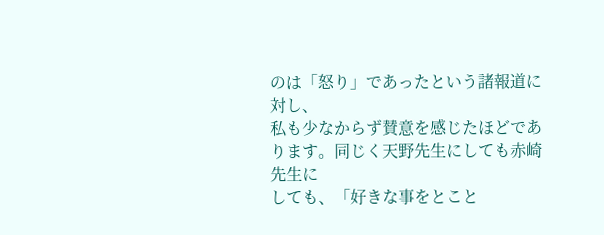のは「怒り」であったという諸報道に対し、
私も少なからず賛意を感じたほどであります。同じく天野先生にしても赤崎先生に
しても、「好きな事をとこと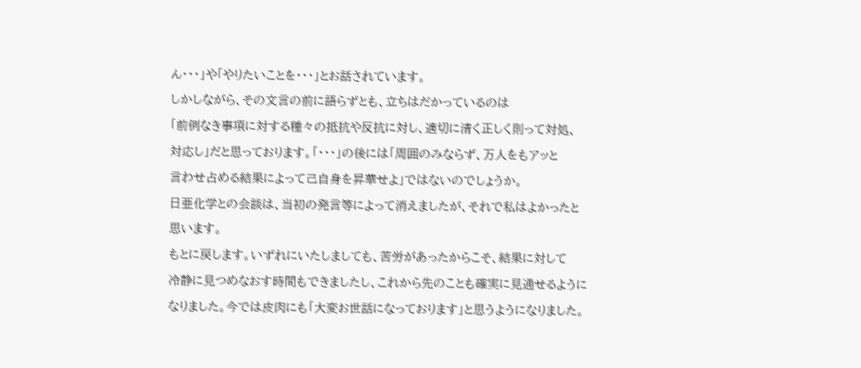ん・・・」や「やりたいことを・・・」とお話されています。
しかしながら、その文言の前に語らずとも、立ちはだかっているのは
「前例なき事項に対する種々の抵抗や反抗に対し、適切に清く正しく則って対処、
対応し」だと思っております。「・・・」の後には「周囲のみならず、万人をもアッと
言わせ占める結果によって己自身を昇華せよ」ではないのでしょうか。
日亜化学との会談は、当初の発言等によって消えましたが、それで私はよかったと
思います。
もとに戻します。いずれにいたしましても、苦労があったからこそ、結果に対して
冷静に見つめなおす時間もできましたし、これから先のことも確実に見通せるように
なりました。今では皮肉にも「大変お世話になっております」と思うようになりました。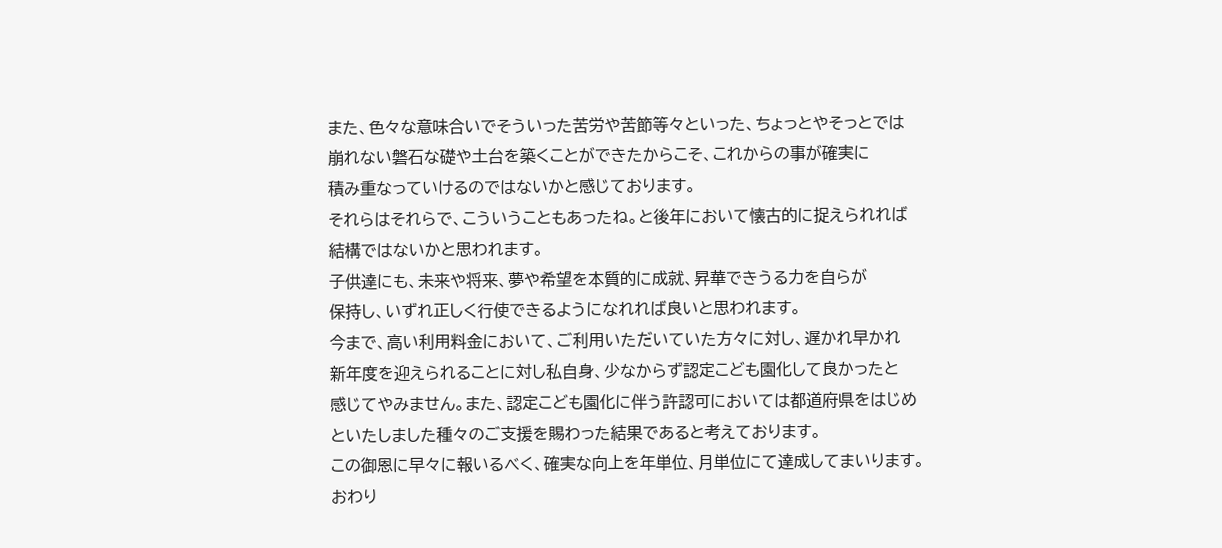また、色々な意味合いでそういった苦労や苦節等々といった、ちょっとやそっとでは
崩れない磐石な礎や土台を築くことができたからこそ、これからの事が確実に
積み重なっていけるのではないかと感じております。
それらはそれらで、こういうこともあったね。と後年において懐古的に捉えられれば
結構ではないかと思われます。
子供達にも、未来や将来、夢や希望を本質的に成就、昇華できうる力を自らが
保持し、いずれ正しく行使できるようになれれば良いと思われます。
今まで、高い利用料金において、ご利用いただいていた方々に対し、遅かれ早かれ
新年度を迎えられることに対し私自身、少なからず認定こども園化して良かったと
感じてやみません。また、認定こども園化に伴う許認可においては都道府県をはじめ
といたしました種々のご支援を賜わった結果であると考えております。
この御恩に早々に報いるべく、確実な向上を年単位、月単位にて達成してまいります。
おわり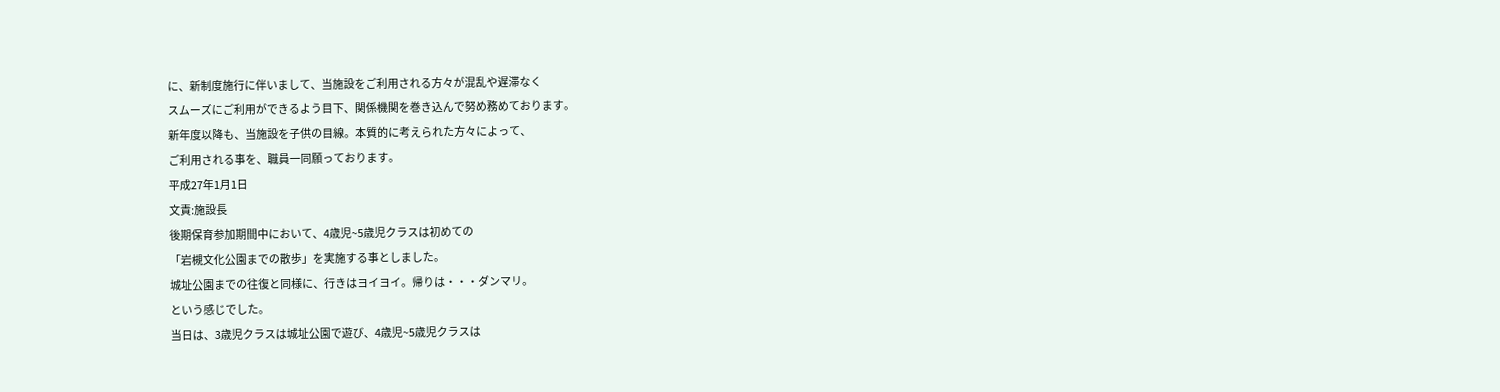に、新制度施行に伴いまして、当施設をご利用される方々が混乱や遅滞なく
スムーズにご利用ができるよう目下、関係機関を巻き込んで努め務めております。
新年度以降も、当施設を子供の目線。本質的に考えられた方々によって、
ご利用される事を、職員一同願っております。
平成27年1月1日
文責:施設長
後期保育参加期間中において、4歳児~5歳児クラスは初めての
「岩槻文化公園までの散歩」を実施する事としました。
城址公園までの往復と同様に、行きはヨイヨイ。帰りは・・・ダンマリ。
という感じでした。
当日は、3歳児クラスは城址公園で遊び、4歳児~5歳児クラスは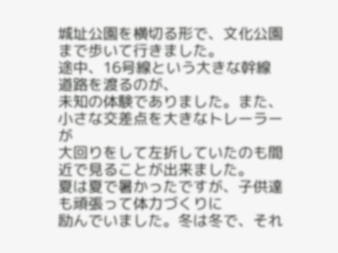城址公園を横切る形で、文化公園まで歩いて行きました。
途中、16号線という大きな幹線道路を渡るのが、
未知の体験でありました。また、小さな交差点を大きなトレーラーが
大回りをして左折していたのも間近で見ることが出来ました。
夏は夏で暑かったですが、子供達も頑張って体力づくりに
励んでいました。冬は冬で、それ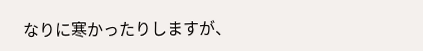なりに寒かったりしますが、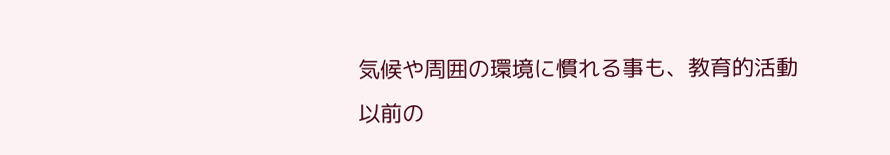気候や周囲の環境に慣れる事も、教育的活動以前の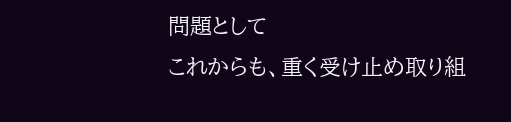問題として
これからも、重く受け止め取り組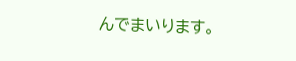んでまいります。